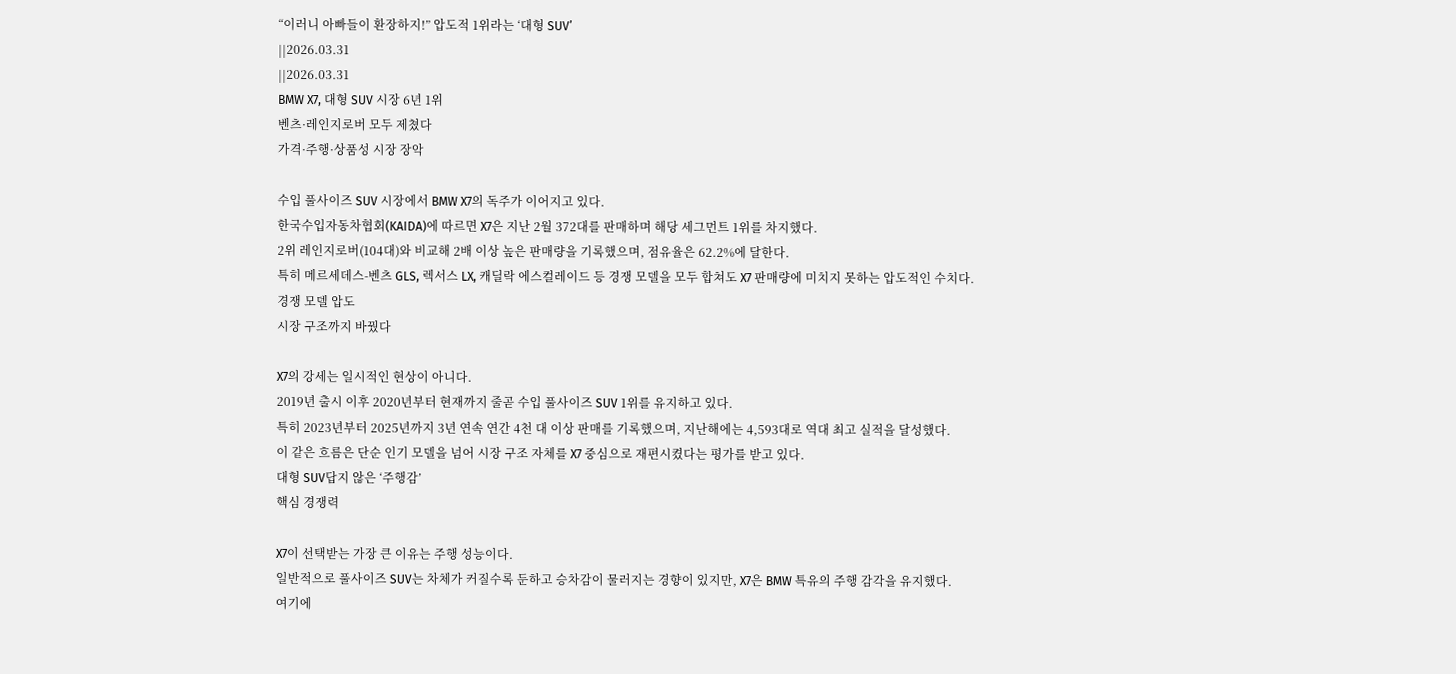“이러니 아빠들이 환장하지!” 압도적 1위라는 ‘대형 SUV’
||2026.03.31
||2026.03.31
BMW X7, 대형 SUV 시장 6년 1위
벤츠·레인지로버 모두 제쳤다
가격·주행·상품성 시장 장악

수입 풀사이즈 SUV 시장에서 BMW X7의 독주가 이어지고 있다.
한국수입자동차협회(KAIDA)에 따르면 X7은 지난 2월 372대를 판매하며 해당 세그먼트 1위를 차지했다.
2위 레인지로버(104대)와 비교해 2배 이상 높은 판매량을 기록했으며, 점유율은 62.2%에 달한다.
특히 메르세데스-벤츠 GLS, 렉서스 LX, 캐딜락 에스컬레이드 등 경쟁 모델을 모두 합쳐도 X7 판매량에 미치지 못하는 압도적인 수치다.
경쟁 모델 압도
시장 구조까지 바꿨다

X7의 강세는 일시적인 현상이 아니다.
2019년 출시 이후 2020년부터 현재까지 줄곧 수입 풀사이즈 SUV 1위를 유지하고 있다.
특히 2023년부터 2025년까지 3년 연속 연간 4천 대 이상 판매를 기록했으며, 지난해에는 4,593대로 역대 최고 실적을 달성했다.
이 같은 흐름은 단순 인기 모델을 넘어 시장 구조 자체를 X7 중심으로 재편시켰다는 평가를 받고 있다.
대형 SUV답지 않은 ‘주행감’
핵심 경쟁력

X7이 선택받는 가장 큰 이유는 주행 성능이다.
일반적으로 풀사이즈 SUV는 차체가 커질수록 둔하고 승차감이 물러지는 경향이 있지만, X7은 BMW 특유의 주행 감각을 유지했다.
여기에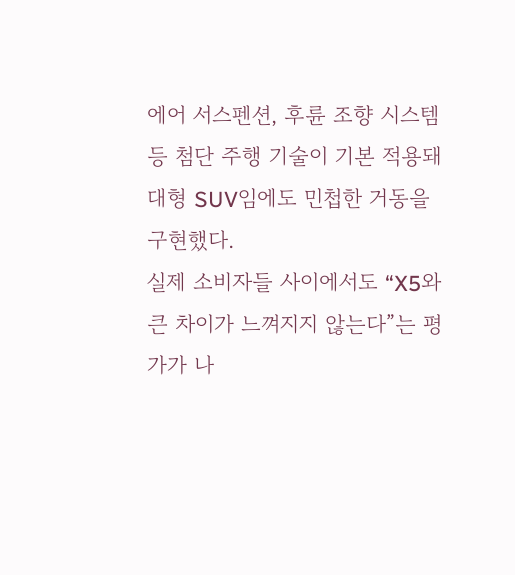에어 서스펜션, 후륜 조향 시스템 등 첨단 주행 기술이 기본 적용돼 대형 SUV임에도 민첩한 거동을 구현했다.
실제 소비자들 사이에서도 “X5와 큰 차이가 느껴지지 않는다”는 평가가 나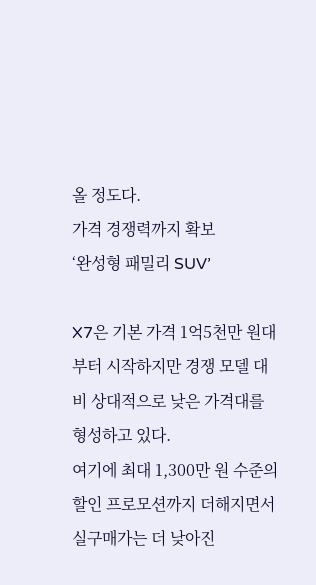올 정도다.
가격 경쟁력까지 확보
‘완성형 패밀리 SUV’

X7은 기본 가격 1억5천만 원대부터 시작하지만 경쟁 모델 대비 상대적으로 낮은 가격대를 형성하고 있다.
여기에 최대 1,300만 원 수준의 할인 프로모션까지 더해지면서 실구매가는 더 낮아진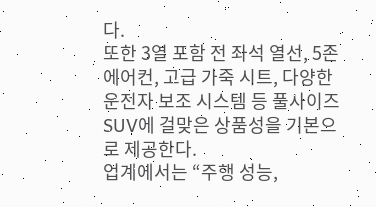다.
또한 3열 포함 전 좌석 열선, 5존 에어컨, 고급 가죽 시트, 다양한 운전자 보조 시스템 등 풀사이즈 SUV에 걸맞은 상품성을 기본으로 제공한다.
업계에서는 “주행 성능,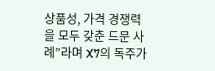상품성, 가격 경쟁력을 모두 갖춘 드문 사례”라며 X7의 독주가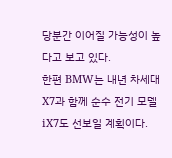당분간 이어질 가능성이 높다고 보고 있다.
한편 BMW는 내년 차세대 X7과 함께 순수 전기 모델 iX7도 선보일 계획이다.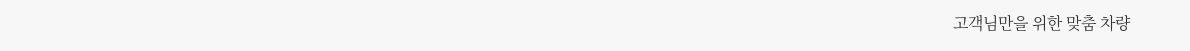고객님만을 위한 맞춤 차량